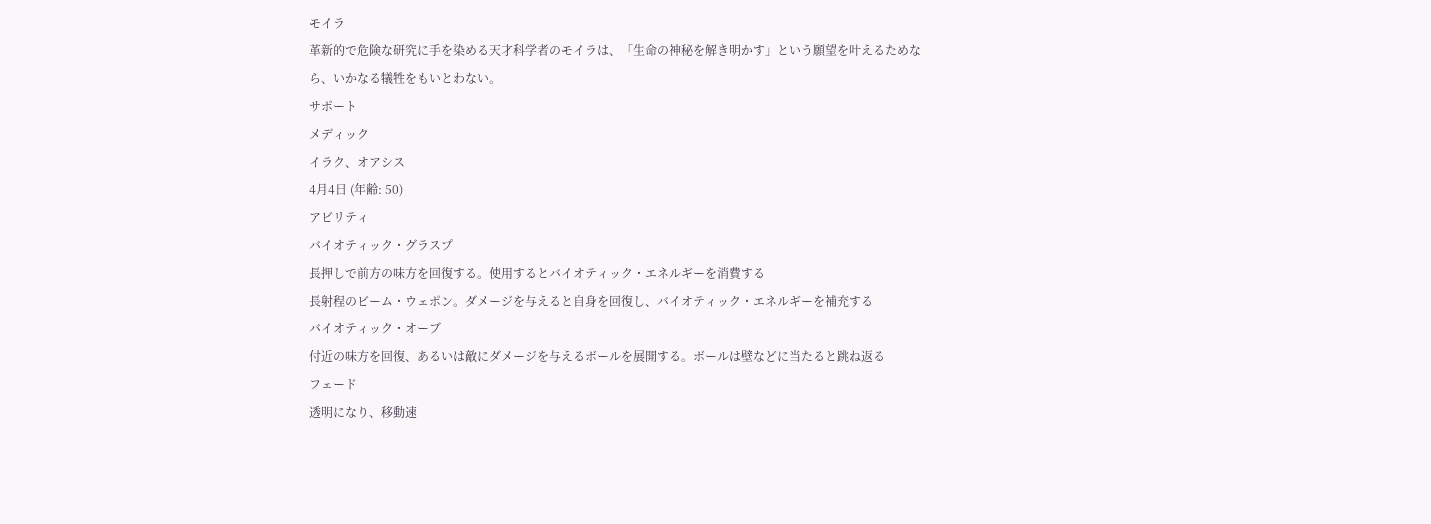モイラ
革新的で危険な研究に手を染める天才科学者のモイラは、「生命の神秘を解き明かす」という願望を叶えるためなら、いかなる犠牲をもいとわない。
サポート
メディック
イラク、オアシス
4月4日 (年齢: 50)
アビリティ
バイオティック・グラスプ
長押しで前方の味方を回復する。使用するとバイオティック・エネルギーを消費する
長射程のビーム・ウェポン。ダメージを与えると自身を回復し、バイオティック・エネルギーを補充する
バイオティック・オーブ
付近の味方を回復、あるいは敵にダメージを与えるボールを展開する。ボールは壁などに当たると跳ね返る
フェード
透明になり、移動速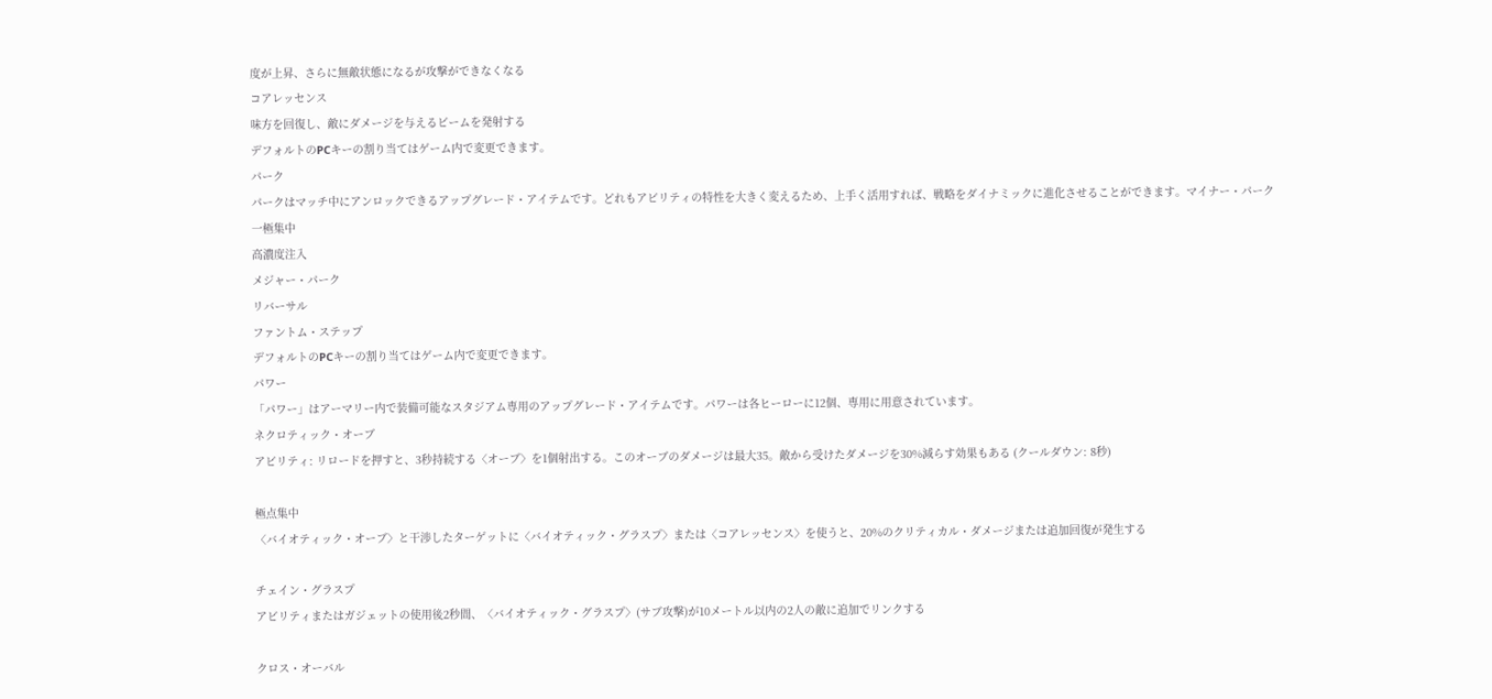度が上昇、さらに無敵状態になるが攻撃ができなくなる
コアレッセンス
味方を回復し、敵にダメージを与えるビームを発射する
デフォルトのPCキーの割り当てはゲーム内で変更できます。
パーク
パークはマッチ中にアンロックできるアップグレード・アイテムです。どれもアビリティの特性を大きく変えるため、上手く活用すれば、戦略をダイナミックに進化させることができます。マイナー・パーク
一極集中
高濃度注入
メジャー・パーク
リバーサル
ファントム・ステップ
デフォルトのPCキーの割り当てはゲーム内で変更できます。
パワー
「パワー」はアーマリー内で装備可能なスタジアム専用のアップグレード・アイテムです。パワーは各ヒーローに12個、専用に用意されています。
ネクロティック・オーブ
アビリティ: リロードを押すと、3秒持続する〈オーブ〉を1個射出する。このオーブのダメージは最大35。敵から受けたダメージを30%減らす効果もある (クールダウン: 8秒)

極点集中
〈バイオティック・オーブ〉と干渉したターゲットに〈バイオティック・グラスプ〉または〈コアレッセンス〉を使うと、20%のクリティカル・ダメージまたは追加回復が発生する

チェイン・グラスプ
アビリティまたはガジェットの使用後2秒間、〈バイオティック・グラスプ〉(サブ攻撃)が10メートル以内の2人の敵に追加でリンクする

クロス・オーバル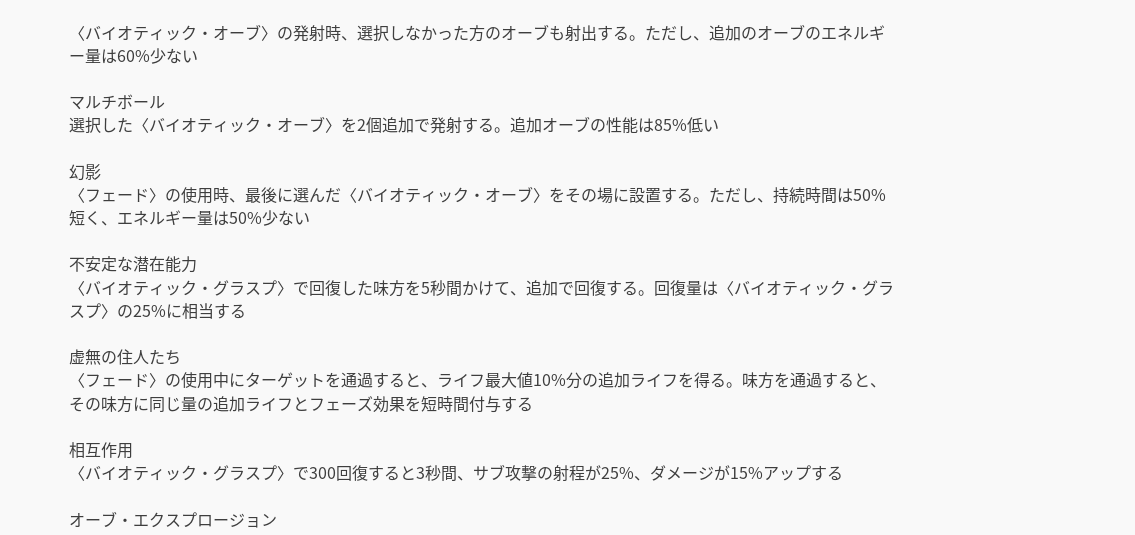〈バイオティック・オーブ〉の発射時、選択しなかった方のオーブも射出する。ただし、追加のオーブのエネルギー量は60%少ない

マルチボール
選択した〈バイオティック・オーブ〉を2個追加で発射する。追加オーブの性能は85%低い

幻影
〈フェード〉の使用時、最後に選んだ〈バイオティック・オーブ〉をその場に設置する。ただし、持続時間は50%短く、エネルギー量は50%少ない

不安定な潜在能力
〈バイオティック・グラスプ〉で回復した味方を5秒間かけて、追加で回復する。回復量は〈バイオティック・グラスプ〉の25%に相当する

虚無の住人たち
〈フェード〉の使用中にターゲットを通過すると、ライフ最大値10%分の追加ライフを得る。味方を通過すると、その味方に同じ量の追加ライフとフェーズ効果を短時間付与する

相互作用
〈バイオティック・グラスプ〉で300回復すると3秒間、サブ攻撃の射程が25%、ダメージが15%アップする

オーブ・エクスプロージョン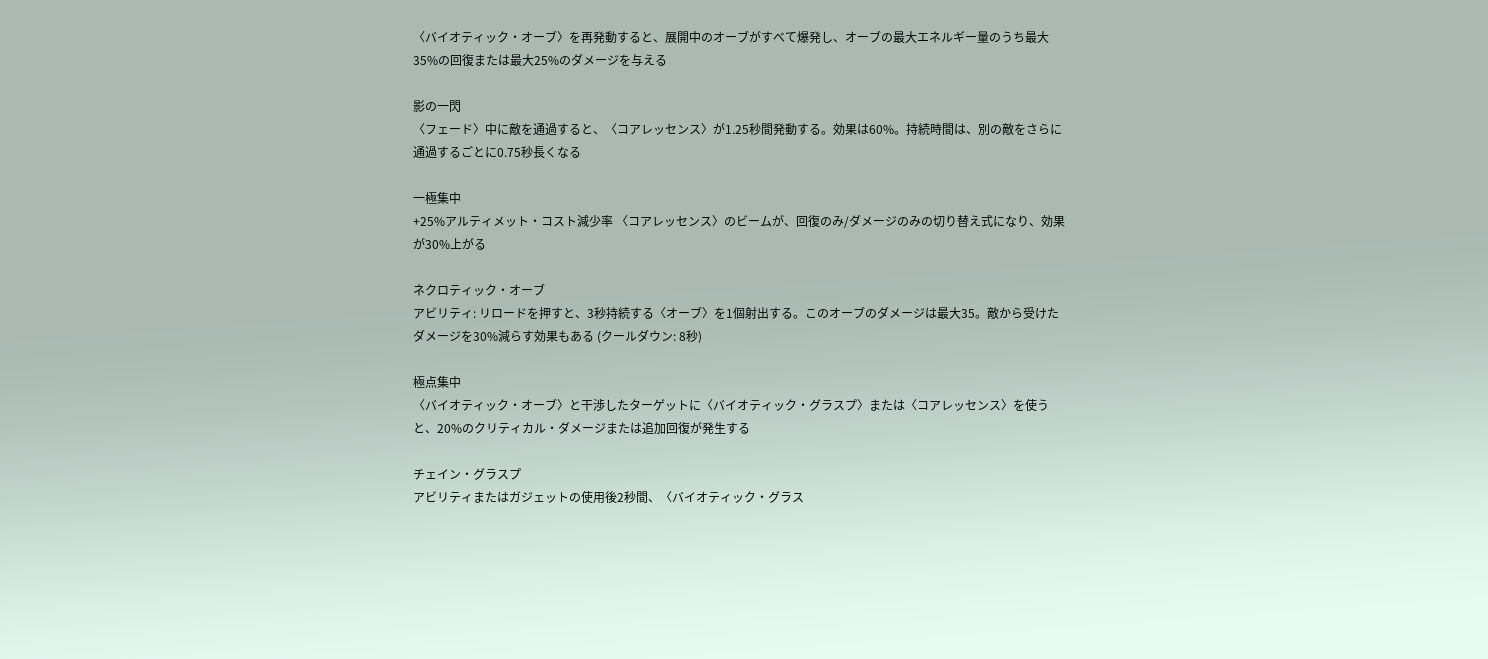〈バイオティック・オーブ〉を再発動すると、展開中のオーブがすべて爆発し、オーブの最大エネルギー量のうち最大35%の回復または最大25%のダメージを与える

影の一閃
〈フェード〉中に敵を通過すると、〈コアレッセンス〉が1.25秒間発動する。効果は60%。持続時間は、別の敵をさらに通過するごとに0.75秒長くなる

一極集中
+25%アルティメット・コスト減少率 〈コアレッセンス〉のビームが、回復のみ/ダメージのみの切り替え式になり、効果が30%上がる

ネクロティック・オーブ
アビリティ: リロードを押すと、3秒持続する〈オーブ〉を1個射出する。このオーブのダメージは最大35。敵から受けたダメージを30%減らす効果もある (クールダウン: 8秒)

極点集中
〈バイオティック・オーブ〉と干渉したターゲットに〈バイオティック・グラスプ〉または〈コアレッセンス〉を使うと、20%のクリティカル・ダメージまたは追加回復が発生する

チェイン・グラスプ
アビリティまたはガジェットの使用後2秒間、〈バイオティック・グラス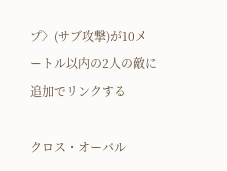プ〉(サブ攻撃)が10メートル以内の2人の敵に追加でリンクする

クロス・オーバル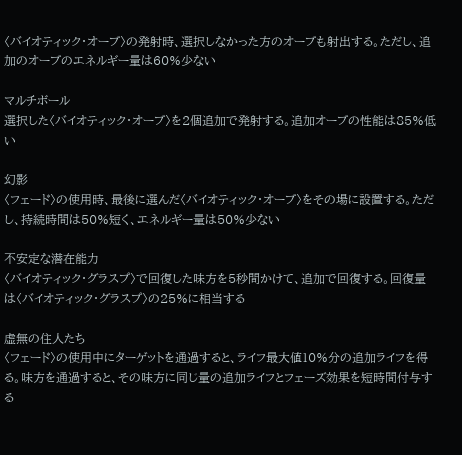〈バイオティック・オーブ〉の発射時、選択しなかった方のオーブも射出する。ただし、追加のオーブのエネルギー量は60%少ない

マルチボール
選択した〈バイオティック・オーブ〉を2個追加で発射する。追加オーブの性能は85%低い

幻影
〈フェード〉の使用時、最後に選んだ〈バイオティック・オーブ〉をその場に設置する。ただし、持続時間は50%短く、エネルギー量は50%少ない

不安定な潜在能力
〈バイオティック・グラスプ〉で回復した味方を5秒間かけて、追加で回復する。回復量は〈バイオティック・グラスプ〉の25%に相当する

虚無の住人たち
〈フェード〉の使用中にターゲットを通過すると、ライフ最大値10%分の追加ライフを得る。味方を通過すると、その味方に同じ量の追加ライフとフェーズ効果を短時間付与する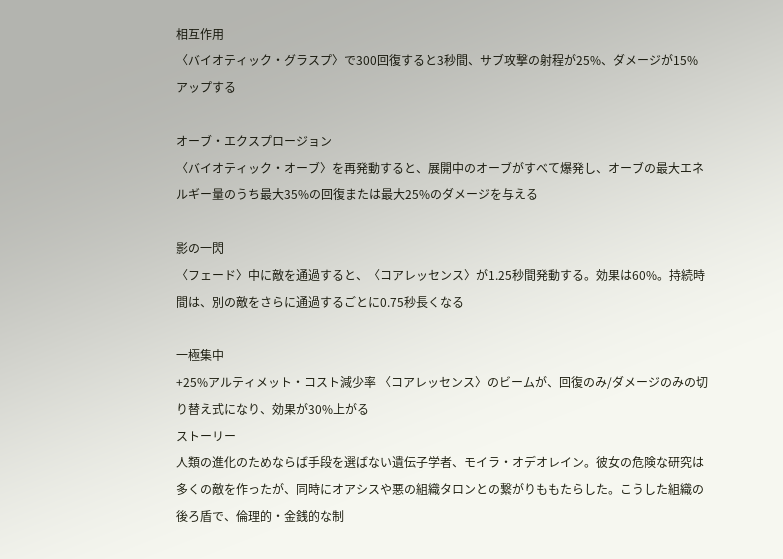相互作用
〈バイオティック・グラスプ〉で300回復すると3秒間、サブ攻撃の射程が25%、ダメージが15%アップする

オーブ・エクスプロージョン
〈バイオティック・オーブ〉を再発動すると、展開中のオーブがすべて爆発し、オーブの最大エネルギー量のうち最大35%の回復または最大25%のダメージを与える

影の一閃
〈フェード〉中に敵を通過すると、〈コアレッセンス〉が1.25秒間発動する。効果は60%。持続時間は、別の敵をさらに通過するごとに0.75秒長くなる

一極集中
+25%アルティメット・コスト減少率 〈コアレッセンス〉のビームが、回復のみ/ダメージのみの切り替え式になり、効果が30%上がる
ストーリー
人類の進化のためならば手段を選ばない遺伝子学者、モイラ・オデオレイン。彼女の危険な研究は多くの敵を作ったが、同時にオアシスや悪の組織タロンとの繋がりももたらした。こうした組織の後ろ盾で、倫理的・金銭的な制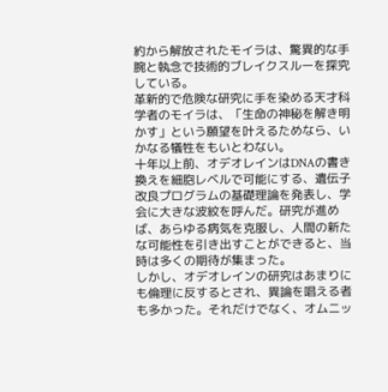約から解放されたモイラは、驚異的な手腕と執念で技術的ブレイクスルーを探究している。
革新的で危険な研究に手を染める天才科学者のモイラは、「生命の神秘を解き明かす」という願望を叶えるためなら、いかなる犠牲をもいとわない。
十年以上前、オデオレインはDNAの書き換えを細胞レベルで可能にする、遺伝子改良プログラムの基礎理論を発表し、学会に大きな波紋を呼んだ。研究が進めば、あらゆる病気を克服し、人間の新たな可能性を引き出すことができると、当時は多くの期待が集まった。
しかし、オデオレインの研究はあまりにも倫理に反するとされ、異論を唱える者も多かった。それだけでなく、オムニッ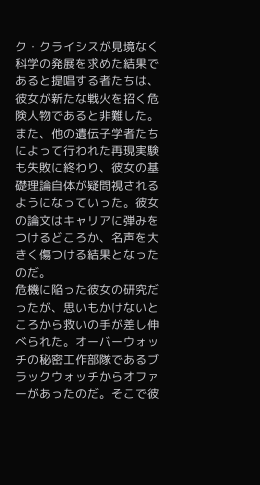ク・クライシスが見境なく科学の発展を求めた結果であると提唱する者たちは、彼女が新たな戦火を招く危険人物であると非難した。また、他の遺伝子学者たちによって行われた再現実験も失敗に終わり、彼女の基礎理論自体が疑問視されるようになっていった。彼女の論文はキャリアに弾みをつけるどころか、名声を大きく傷つける結果となったのだ。
危機に陥った彼女の研究だったが、思いもかけないところから救いの手が差し伸べられた。オーバーウォッチの秘密工作部隊であるブラックウォッチからオファーがあったのだ。そこで彼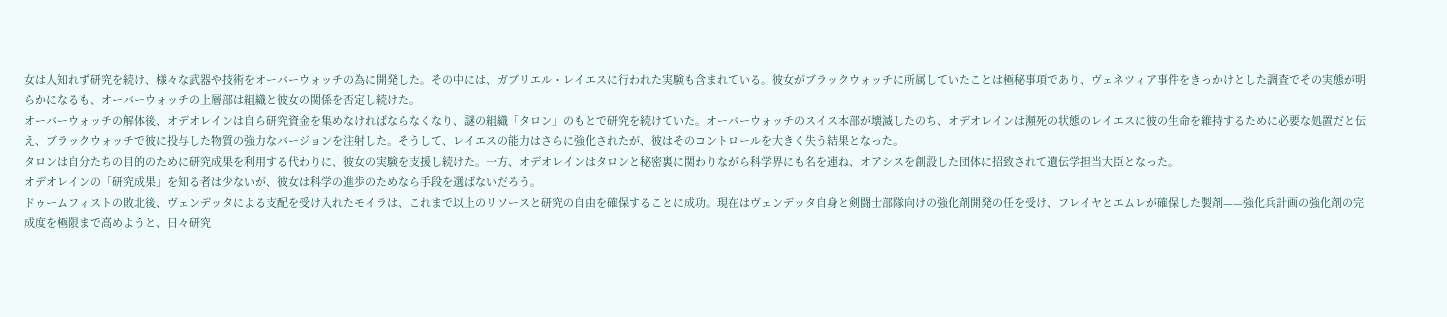女は人知れず研究を続け、様々な武器や技術をオーバーウォッチの為に開発した。その中には、ガブリエル・レイエスに行われた実験も含まれている。彼女がブラックウォッチに所属していたことは極秘事項であり、ヴェネツィア事件をきっかけとした調査でその実態が明らかになるも、オーバーウォッチの上層部は組織と彼女の関係を否定し続けた。
オーバーウォッチの解体後、オデオレインは自ら研究資金を集めなければならなくなり、謎の組織「タロン」のもとで研究を続けていた。オーバーウォッチのスイス本部が壊滅したのち、オデオレインは瀕死の状態のレイエスに彼の生命を維持するために必要な処置だと伝え、ブラックウォッチで彼に投与した物質の強力なバージョンを注射した。そうして、レイエスの能力はさらに強化されたが、彼はそのコントロールを大きく失う結果となった。
タロンは自分たちの目的のために研究成果を利用する代わりに、彼女の実験を支援し続けた。一方、オデオレインはタロンと秘密裏に関わりながら科学界にも名を連ね、オアシスを創設した団体に招致されて遺伝学担当大臣となった。
オデオレインの「研究成果」を知る者は少ないが、彼女は科学の進歩のためなら手段を選ばないだろう。
ドゥームフィストの敗北後、ヴェンデッタによる支配を受け入れたモイラは、これまで以上のリソースと研究の自由を確保することに成功。現在はヴェンデッタ自身と剣闘士部隊向けの強化剤開発の任を受け、フレイヤとエムレが確保した製剤——強化兵計画の強化剤の完成度を極限まで高めようと、日々研究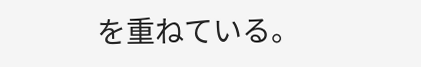を重ねている。